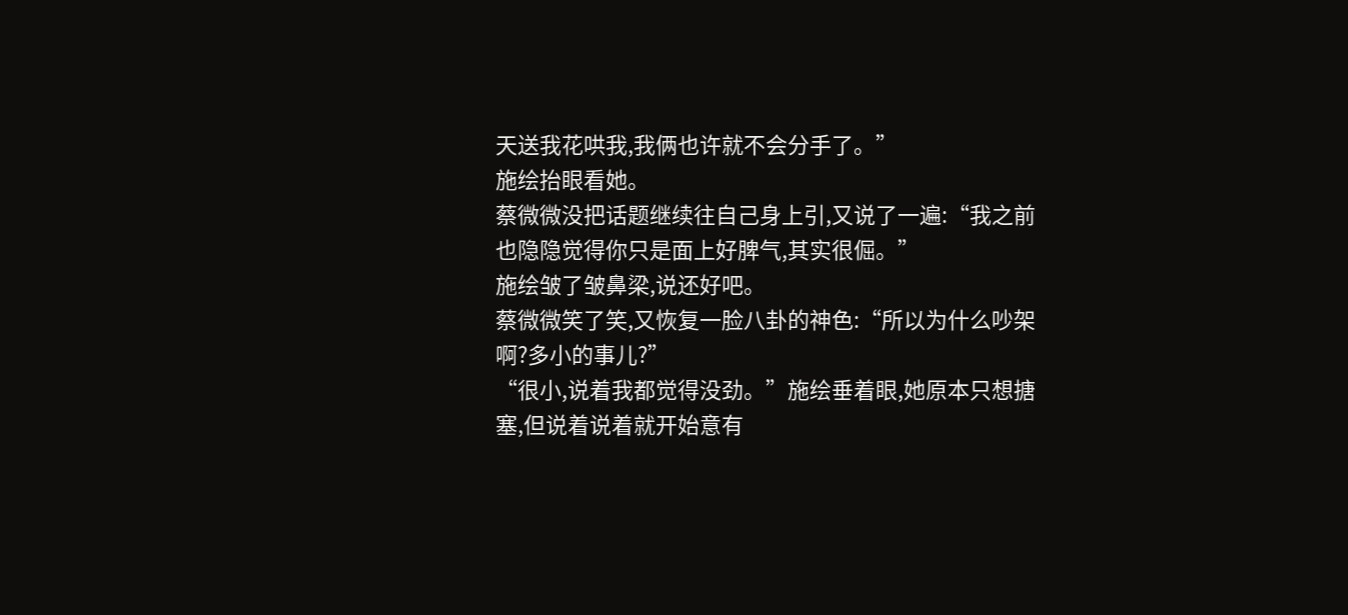天送我花哄我,我俩也许就不会分手了。”
施绘抬眼看她。
蔡微微没把话题继续往自己身上引,又说了一遍:“我之前也隐隐觉得你只是面上好脾气,其实很倔。”
施绘皱了皱鼻梁,说还好吧。
蔡微微笑了笑,又恢复一脸八卦的神色:“所以为什么吵架啊?多小的事儿?”
“很小,说着我都觉得没劲。”施绘垂着眼,她原本只想搪塞,但说着说着就开始意有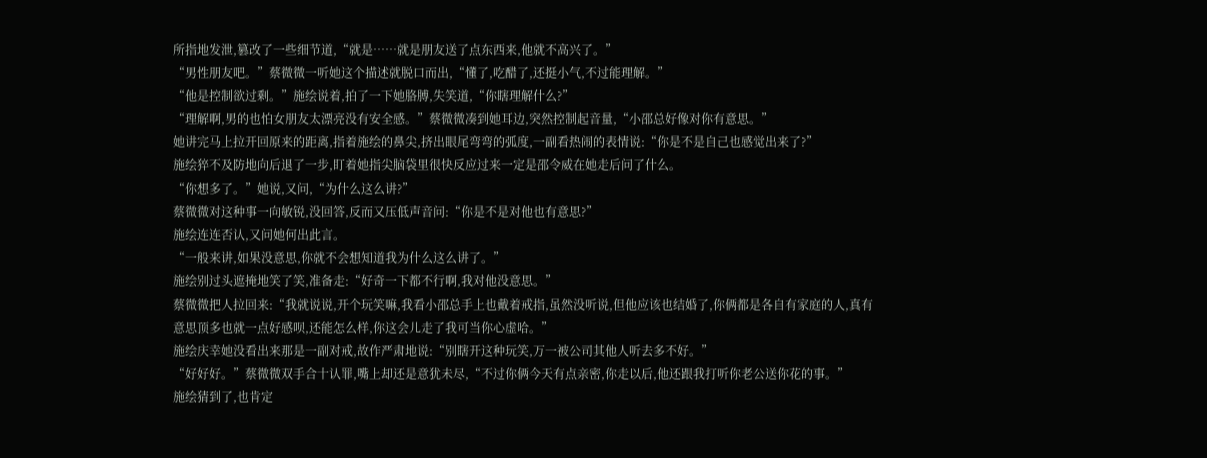所指地发泄,篡改了一些细节道,“就是……就是朋友送了点东西来,他就不高兴了。”
“男性朋友吧。”蔡微微一听她这个描述就脱口而出,“懂了,吃醋了,还挺小气,不过能理解。”
“他是控制欲过剩。”施绘说着,拍了一下她胳膊,失笑道,“你瞎理解什么?”
“理解啊,男的也怕女朋友太漂亮没有安全感。”蔡微微凑到她耳边,突然控制起音量,“小邵总好像对你有意思。”
她讲完马上拉开回原来的距离,指着施绘的鼻尖,挤出眼尾弯弯的弧度,一副看热闹的表情说:“你是不是自己也感觉出来了?”
施绘猝不及防地向后退了一步,盯着她指尖脑袋里很快反应过来一定是邵令威在她走后问了什么。
“你想多了。”她说,又问,“为什么这么讲?”
蔡微微对这种事一向敏锐,没回答,反而又压低声音问:“你是不是对他也有意思?”
施绘连连否认,又问她何出此言。
“一般来讲,如果没意思,你就不会想知道我为什么这么讲了。”
施绘别过头遮掩地笑了笑,准备走:“好奇一下都不行啊,我对他没意思。”
蔡微微把人拉回来:“我就说说,开个玩笑嘛,我看小邵总手上也戴着戒指,虽然没听说,但他应该也结婚了,你俩都是各自有家庭的人,真有意思顶多也就一点好感呗,还能怎么样,你这会儿走了我可当你心虚哈。”
施绘庆幸她没看出来那是一副对戒,故作严肃地说:“别瞎开这种玩笑,万一被公司其他人听去多不好。”
“好好好。”蔡微微双手合十认罪,嘴上却还是意犹未尽,“不过你俩今天有点亲密,你走以后,他还跟我打听你老公送你花的事。”
施绘猜到了,也肯定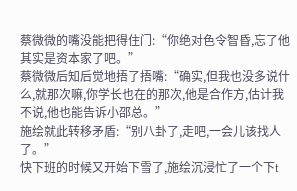蔡微微的嘴没能把得住门:“你绝对色令智昏,忘了他其实是资本家了吧。”
蔡微微后知后觉地捂了捂嘴:“确实,但我也没多说什么,就那次嘛,你学长也在的那次,他是合作方,估计我不说,他也能告诉小邵总。”
施绘就此转移矛盾:“别八卦了,走吧,一会儿该找人了。”
快下班的时候又开始下雪了,施绘沉浸忙了一个下t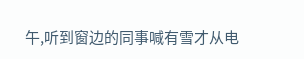午,听到窗边的同事喊有雪才从电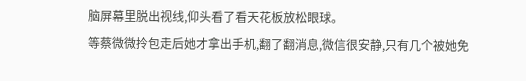脑屏幕里脱出视线,仰头看了看天花板放松眼球。
等蔡微微拎包走后她才拿出手机,翻了翻消息,微信很安静,只有几个被她免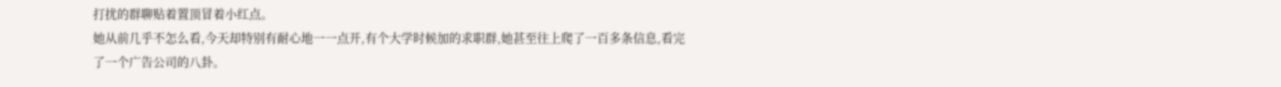打扰的群聊贴着置顶冒着小红点。
她从前几乎不怎么看,今天却特别有耐心地一一点开,有个大学时候加的求职群,她甚至往上爬了一百多条信息,看完了一个广告公司的八卦。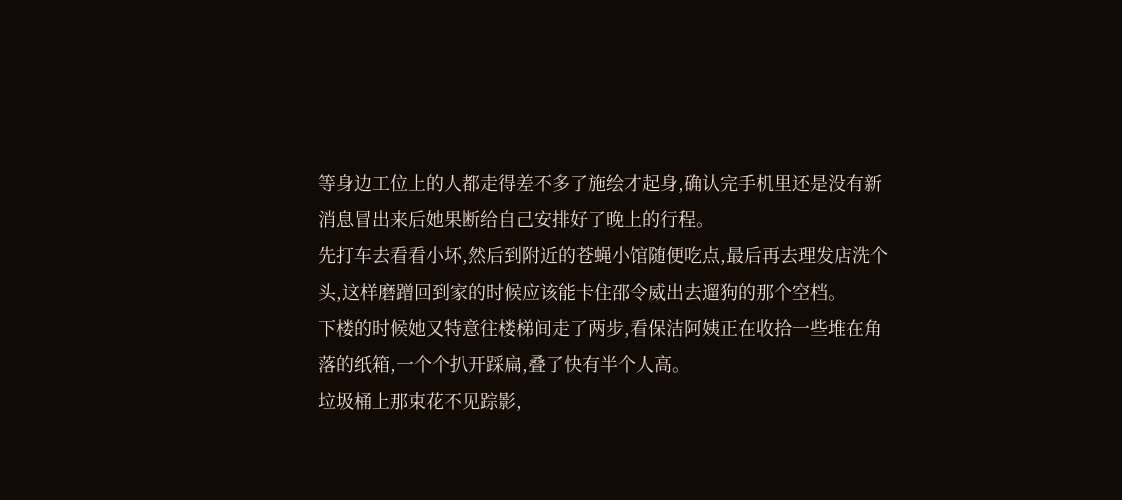等身边工位上的人都走得差不多了施绘才起身,确认完手机里还是没有新消息冒出来后她果断给自己安排好了晚上的行程。
先打车去看看小坏,然后到附近的苍蝇小馆随便吃点,最后再去理发店洗个头,这样磨蹭回到家的时候应该能卡住邵令威出去遛狗的那个空档。
下楼的时候她又特意往楼梯间走了两步,看保洁阿姨正在收拾一些堆在角落的纸箱,一个个扒开踩扁,叠了快有半个人高。
垃圾桶上那束花不见踪影,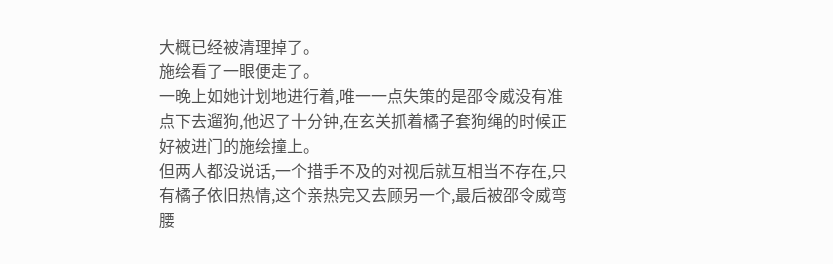大概已经被清理掉了。
施绘看了一眼便走了。
一晚上如她计划地进行着,唯一一点失策的是邵令威没有准点下去遛狗,他迟了十分钟,在玄关抓着橘子套狗绳的时候正好被进门的施绘撞上。
但两人都没说话,一个措手不及的对视后就互相当不存在,只有橘子依旧热情,这个亲热完又去顾另一个,最后被邵令威弯腰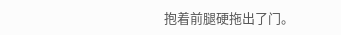抱着前腿硬拖出了门。